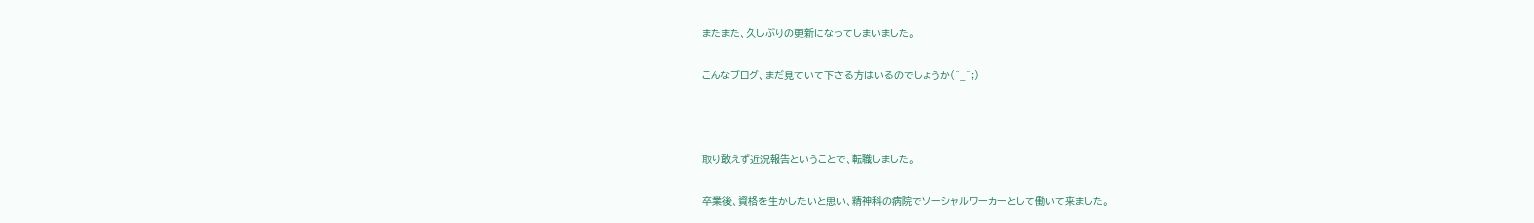またまた、久しぶりの更新になってしまいました。

こんなブログ、まだ見ていて下さる方はいるのでしょうか(^_^;)



取り敢えず近況報告ということで、転職しました。

卒業後、資格を生かしたいと思い、精神科の病院でソーシャルワーカーとして働いて来ました。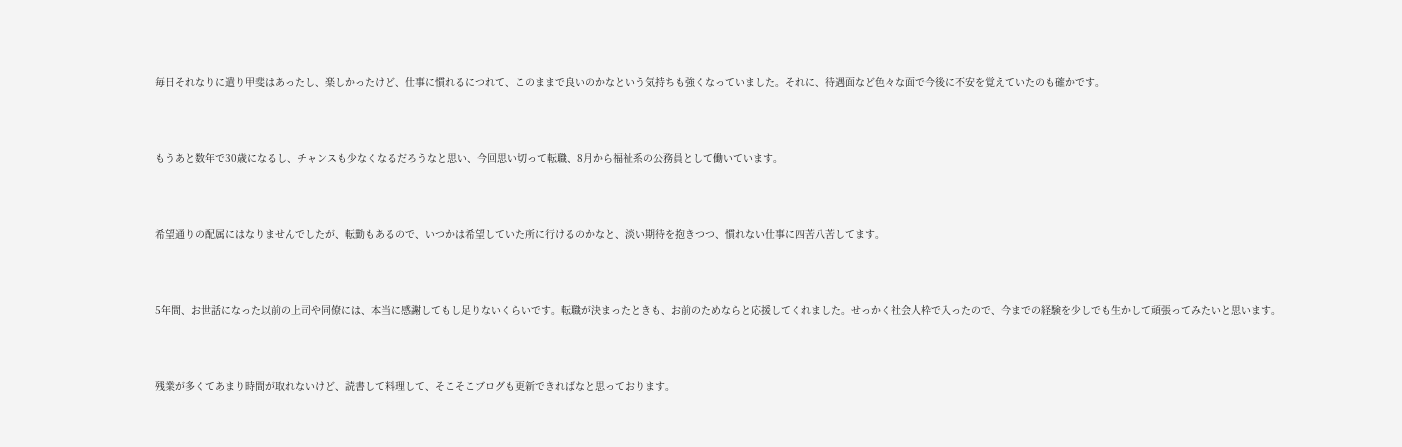毎日それなりに遣り甲斐はあったし、楽しかったけど、仕事に慣れるにつれて、このままで良いのかなという気持ちも強くなっていました。それに、待遇面など色々な面で今後に不安を覚えていたのも確かです。



もうあと数年で30歳になるし、チャンスも少なくなるだろうなと思い、今回思い切って転職、8月から福祉系の公務員として働いています。



希望通りの配属にはなりませんでしたが、転勤もあるので、いつかは希望していた所に行けるのかなと、淡い期待を抱きつつ、慣れない仕事に四苦八苦してます。



5年間、お世話になった以前の上司や同僚には、本当に感謝してもし足りないくらいです。転職が決まったときも、お前のためならと応援してくれました。せっかく社会人枠で入ったので、今までの経験を少しでも生かして頑張ってみたいと思います。



残業が多くてあまり時間が取れないけど、読書して料理して、そこそこブログも更新できればなと思っております。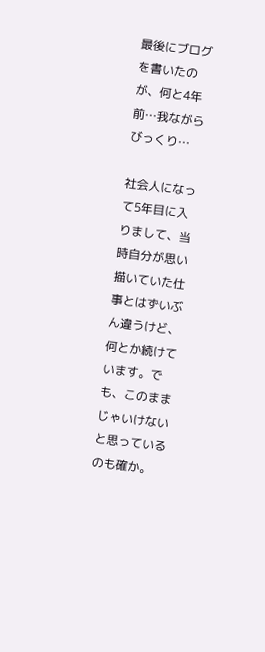最後にブログを書いたのが、何と4年前…我ながらびっくり…

社会人になって5年目に入りまして、当時自分が思い描いていた仕事とはずいぶん違うけど、何とか続けています。でも、このままじゃいけないと思っているのも確か。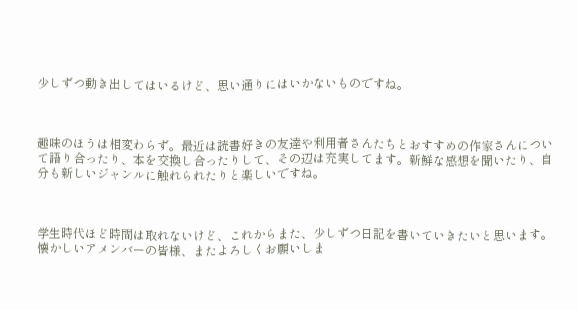少しずつ動き出してはいるけど、思い通りにはいかないものですね。



趣味のほうは相変わらず。最近は読書好きの友達や利用者さんたちとおすすめの作家さんについて語り合ったり、本を交換し合ったりして、その辺は充実してます。新鮮な感想を聞いたり、自分も新しいジャンルに触れられたりと楽しいですね。



学生時代ほど時間は取れないけど、これからまた、少しずつ日記を書いていきたいと思います。懐かしいアメンバーの皆様、またよろしくお願いしま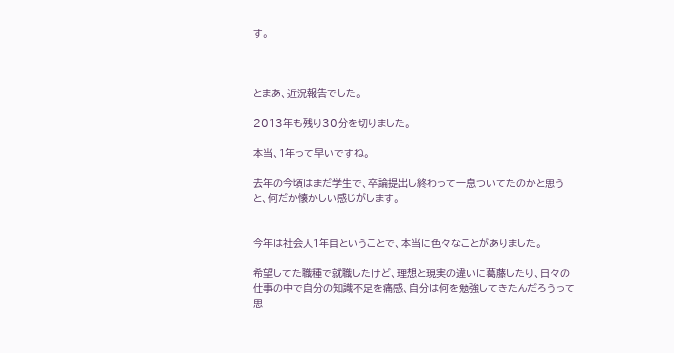す。



とまあ、近況報告でした。

2013年も残り30分を切りました。

本当、1年って早いですね。

去年の今頃はまだ学生で、卒論提出し終わって一息ついてたのかと思うと、何だか懐かしい感じがします。


今年は社会人1年目ということで、本当に色々なことがありました。

希望してた職種で就職したけど、理想と現実の違いに葛藤したり、日々の仕事の中で自分の知識不足を痛感、自分は何を勉強してきたんだろうって思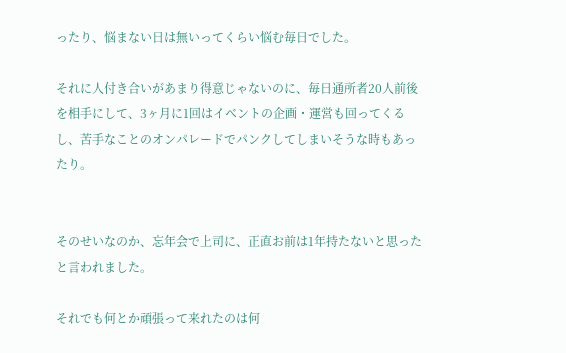ったり、悩まない日は無いってくらい悩む毎日でした。

それに人付き合いがあまり得意じゃないのに、毎日通所者20人前後を相手にして、3ヶ月に1回はイベントの企画・運営も回ってくるし、苦手なことのオンパレードでパンクしてしまいそうな時もあったり。


そのせいなのか、忘年会で上司に、正直お前は1年持たないと思ったと言われました。

それでも何とか頑張って来れたのは何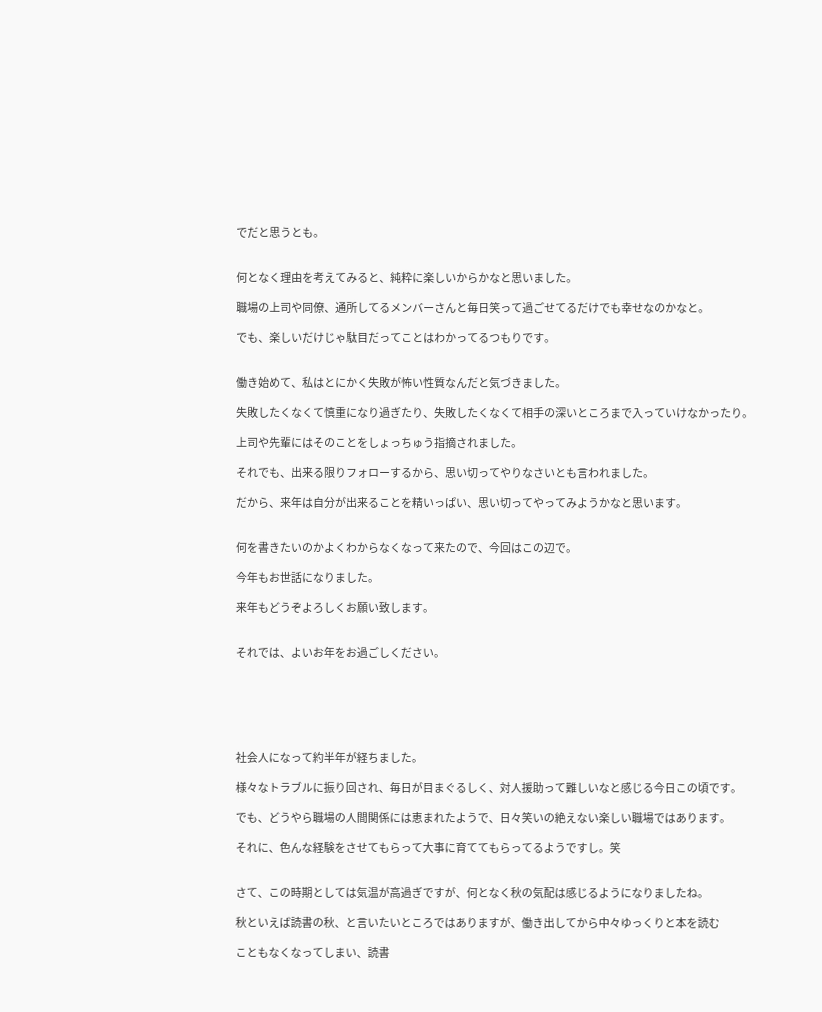でだと思うとも。


何となく理由を考えてみると、純粋に楽しいからかなと思いました。

職場の上司や同僚、通所してるメンバーさんと毎日笑って過ごせてるだけでも幸せなのかなと。

でも、楽しいだけじゃ駄目だってことはわかってるつもりです。


働き始めて、私はとにかく失敗が怖い性質なんだと気づきました。

失敗したくなくて慎重になり過ぎたり、失敗したくなくて相手の深いところまで入っていけなかったり。

上司や先輩にはそのことをしょっちゅう指摘されました。

それでも、出来る限りフォローするから、思い切ってやりなさいとも言われました。

だから、来年は自分が出来ることを精いっぱい、思い切ってやってみようかなと思います。


何を書きたいのかよくわからなくなって来たので、今回はこの辺で。

今年もお世話になりました。

来年もどうぞよろしくお願い致します。


それでは、よいお年をお過ごしください。






社会人になって約半年が経ちました。

様々なトラブルに振り回され、毎日が目まぐるしく、対人援助って難しいなと感じる今日この頃です。

でも、どうやら職場の人間関係には恵まれたようで、日々笑いの絶えない楽しい職場ではあります。

それに、色んな経験をさせてもらって大事に育ててもらってるようですし。笑


さて、この時期としては気温が高過ぎですが、何となく秋の気配は感じるようになりましたね。

秋といえば読書の秋、と言いたいところではありますが、働き出してから中々ゆっくりと本を読む

こともなくなってしまい、読書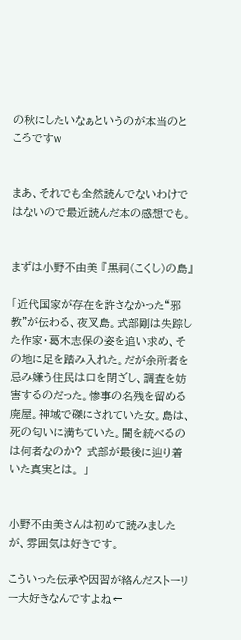の秋にしたいなぁというのが本当のところですw


まあ、それでも全然読んでないわけではないので最近読んだ本の感想でも。


まずは小野不由美 『黒祠(こくし)の島』

「近代国家が存在を許さなかった“邪教"が伝わる、夜叉島。式部剛は失踪した作家・葛木志保の姿を追い求め、その地に足を踏み入れた。だが余所者を忌み嫌う住民は口を閉ざし、調査を妨害するのだった。惨事の名残を留める廃屋。神域で磔にされていた女。島は、死の匂いに満ちていた。闇を統べるのは何者なのか? 式部が最後に辿り着いた真実とは。 」


小野不由美さんは初めて読みましたが、雰囲気は好きです。

こういった伝承や因習が絡んだストーリー大好きなんですよね←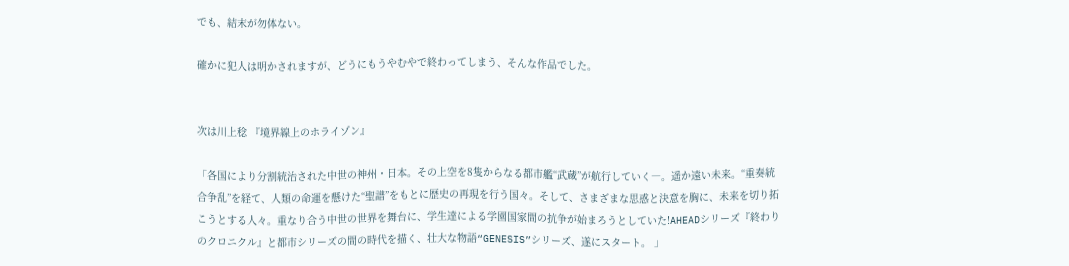でも、結末が勿体ない。

確かに犯人は明かされますが、どうにもうやむやで終わってしまう、そんな作品でした。


次は川上稔 『境界線上のホライゾン』

「各国により分割統治された中世の神州・日本。その上空を8隻からなる都市艦“武蔵”が航行していく―。遥か遠い未来。“重奏統合争乱”を経て、人類の命運を懸けた“聖譜”をもとに歴史の再現を行う国々。そして、さまざまな思惑と決意を胸に、未来を切り拓こうとする人々。重なり合う中世の世界を舞台に、学生達による学園国家間の抗争が始まろうとしていた!AHEADシリーズ『終わりのクロニクル』と都市シリーズの間の時代を描く、壮大な物語“GENESIS”シリーズ、遂にスタート。 」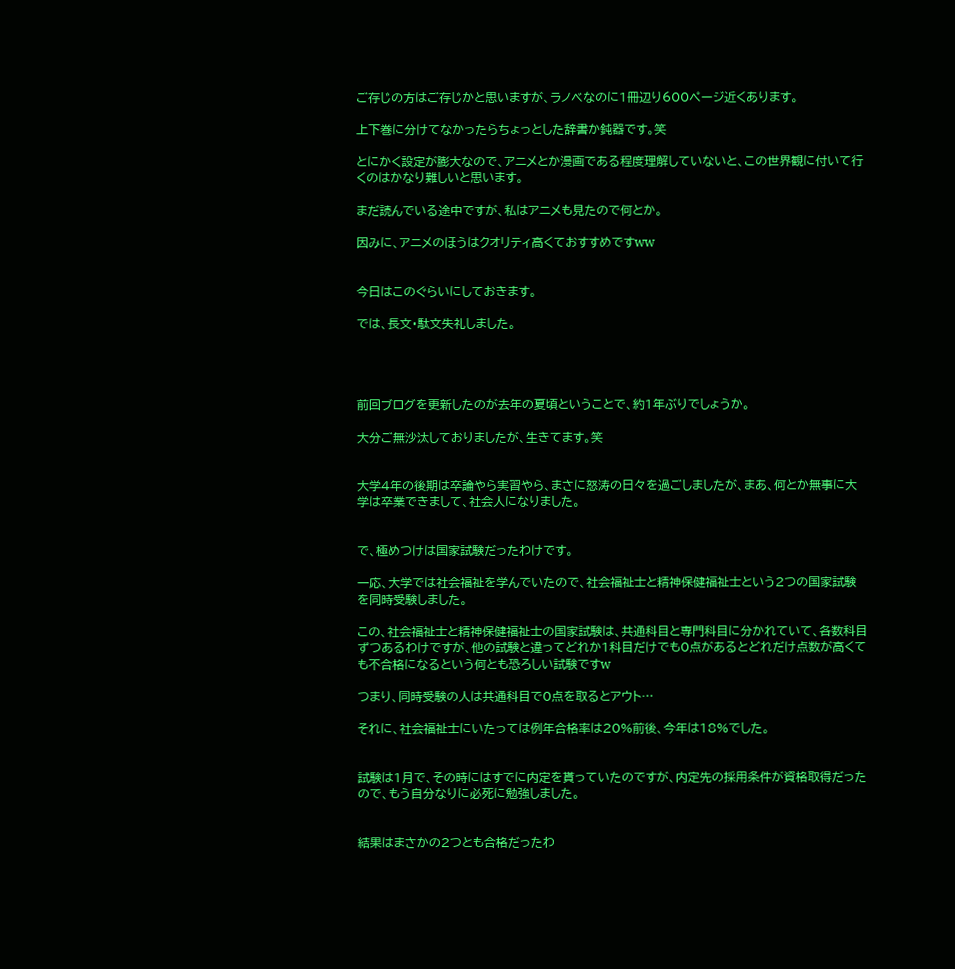ご存じの方はご存じかと思いますが、ラノベなのに1冊辺り600ページ近くあります。

上下巻に分けてなかったらちょっとした辞書か鈍器です。笑

とにかく設定が膨大なので、アニメとか漫画である程度理解していないと、この世界観に付いて行くのはかなり難しいと思います。

まだ読んでいる途中ですが、私はアニメも見たので何とか。

因みに、アニメのほうはクオリティ高くておすすめですww


今日はこのぐらいにしておきます。

では、長文・駄文失礼しました。




前回ブログを更新したのが去年の夏頃ということで、約1年ぶりでしょうか。

大分ご無沙汰しておりましたが、生きてます。笑


大学4年の後期は卒論やら実習やら、まさに怒涛の日々を過ごしましたが、まあ、何とか無事に大学は卒業できまして、社会人になりました。


で、極めつけは国家試験だったわけです。

一応、大学では社会福祉を学んでいたので、社会福祉士と精神保健福祉士という2つの国家試験を同時受験しました。

この、社会福祉士と精神保健福祉士の国家試験は、共通科目と専門科目に分かれていて、各数科目ずつあるわけですが、他の試験と違ってどれか1科目だけでも0点があるとどれだけ点数が高くても不合格になるという何とも恐ろしい試験ですw

つまり、同時受験の人は共通科目で0点を取るとアウト…

それに、社会福祉士にいたっては例年合格率は20%前後、今年は18%でした。


試験は1月で、その時にはすでに内定を貰っていたのですが、内定先の採用条件が資格取得だったので、もう自分なりに必死に勉強しました。


結果はまさかの2つとも合格だったわ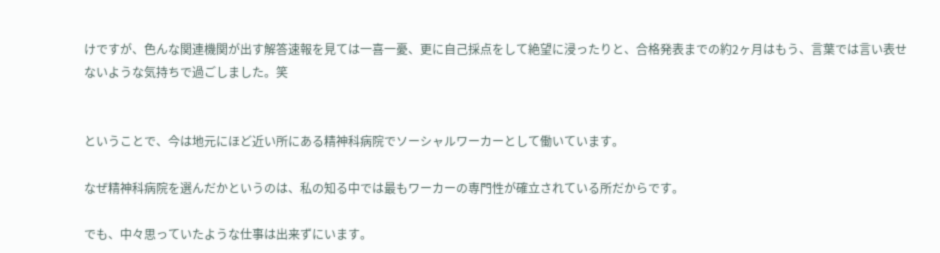けですが、色んな関連機関が出す解答速報を見ては一喜一憂、更に自己採点をして絶望に浸ったりと、合格発表までの約2ヶ月はもう、言葉では言い表せないような気持ちで過ごしました。笑


ということで、今は地元にほど近い所にある精神科病院でソーシャルワーカーとして働いています。

なぜ精神科病院を選んだかというのは、私の知る中では最もワーカーの専門性が確立されている所だからです。

でも、中々思っていたような仕事は出来ずにいます。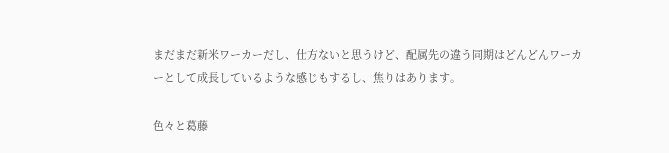まだまだ新米ワーカーだし、仕方ないと思うけど、配属先の違う同期はどんどんワーカーとして成長しているような感じもするし、焦りはあります。

色々と葛藤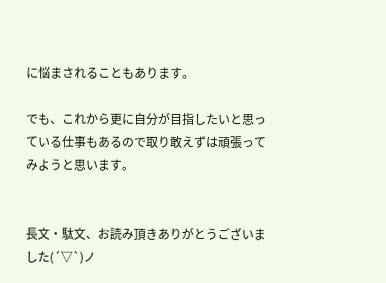に悩まされることもあります。

でも、これから更に自分が目指したいと思っている仕事もあるので取り敢えずは頑張ってみようと思います。


長文・駄文、お読み頂きありがとうございました(´▽`)ノ